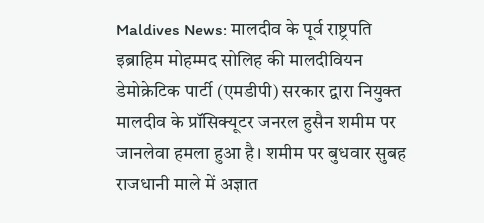Maldives News: मालदीव के पूर्व राष्ट्रपति इब्राहिम मोहम्मद सोलिह की मालदीवियन डेमोक्रेटिक पार्टी (एमडीपी) सरकार द्वारा नियुक्त मालदीव के प्रॉसिक्यूटर जनरल हुसैन शमीम पर जानलेवा हमला हुआ है। शमीम पर बुधवार सुबह राजधानी माले में अज्ञात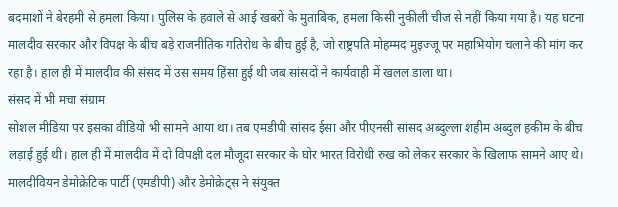बदमाशों ने बेरहमी से हमला किया। पुलिस के हवाले से आई खबरों के मुताबिक, हमला किसी नुकीली चीज से नहीं किया गया है। यह घटना मालदीव सरकार और विपक्ष के बीच बड़े राजनीतिक गतिरोध के बीच हुई है, जो राष्ट्रपति मोहम्मद मुइज्जू पर महाभियोग चलाने की मांग कर रहा है। हाल ही में मालदीव की संसद में उस समय हिंसा हुई थी जब सांसदों ने कार्यवाही में खलल डाला था।
संसद में भी मचा संग्राम
सोशल मीडिया पर इसका वीडियो भी सामने आया था। तब एमडीपी सांसद ईसा और पीएनसी सांसद अब्दुल्ला शहीम अब्दुल हकीम के बीच लड़ाई हुई थी। हाल ही में मालदीव में दो विपक्षी दल मौजूदा सरकार के घोर भारत विरोधी रुख को लेकर सरकार के खिलाफ सामने आए थे। मालदीवियन डेमोक्रेटिक पार्टी (एमडीपी) और डेमोक्रेट्स ने संयुक्त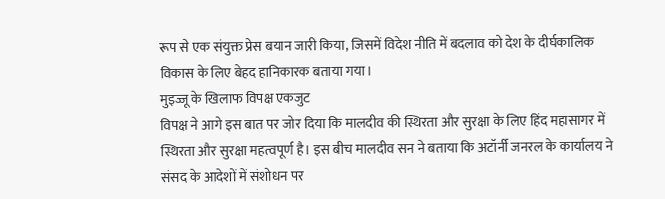रूप से एक संयुक्त प्रेस बयान जारी किया, जिसमें विदेश नीति में बदलाव को देश के दीर्घकालिक विकास के लिए बेहद हानिकारक बताया गया।
मुइज्जू के खिलाफ विपक्ष एकजुट
विपक्ष ने आगे इस बात पर जोर दिया कि मालदीव की स्थिरता और सुरक्षा के लिए हिंद महासागर में स्थिरता और सुरक्षा महत्वपूर्ण है। इस बीच मालदीव सन ने बताया कि अटॉर्नी जनरल के कार्यालय ने संसद के आदेशों में संशोधन पर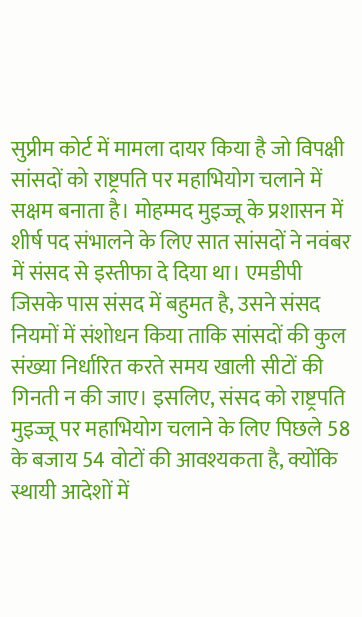सुप्रीम कोर्ट में मामला दायर किया है जो विपक्षी सांसदों को राष्ट्रपति पर महाभियोग चलाने में सक्षम बनाता है। मोहम्मद मुइज्जू के प्रशासन में शीर्ष पद संभालने के लिए सात सांसदों ने नवंबर में संसद से इस्तीफा दे दिया था। एमडीपी जिसके पास संसद में बहुमत है, उसने संसद नियमों में संशोधन किया ताकि सांसदों की कुल संख्या निर्धारित करते समय खाली सीटों की गिनती न की जाए। इसलिए, संसद को राष्ट्रपति मुइज्जू पर महाभियोग चलाने के लिए पिछले 58 के बजाय 54 वोटों की आवश्यकता है, क्योंकि स्थायी आदेशों में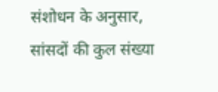संशोधन के अनुसार, सांसदों की कुल संख्या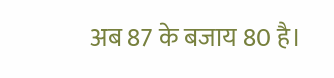अब 87 के बजाय 80 है।